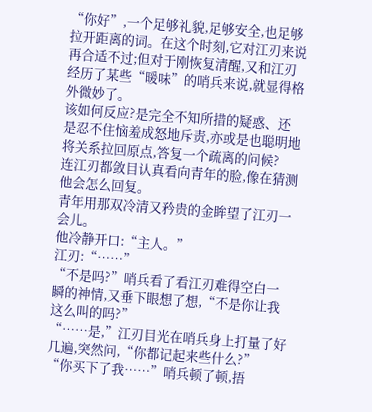“你好”,一个足够礼貌,足够安全,也足够拉开距离的词。在这个时刻,它对江刃来说再合适不过;但对于刚恢复清醒,又和江刃经历了某些“暖味”的哨兵来说,就显得格外微妙了。
该如何反应?是完全不知所措的疑惑、还是忍不住恼羞成怒地斥责,亦或是也聪明地将关系拉回原点,答复一个疏离的问候?
连江刃都敛目认真看向青年的脸,像在猜测他会怎么回复。
青年用那双冷清又矜贵的金眸望了江刃一会儿。
他冷静开口:“主人。”
江刃:“……”
“不是吗?”哨兵看了看江刃难得空白一瞬的神情,又垂下眼想了想,“不是你让我这么叫的吗?”
“……是,”江刃目光在哨兵身上打量了好几遍,突然问,“你都记起来些什么?”
“你买下了我……”哨兵顿了顿,捂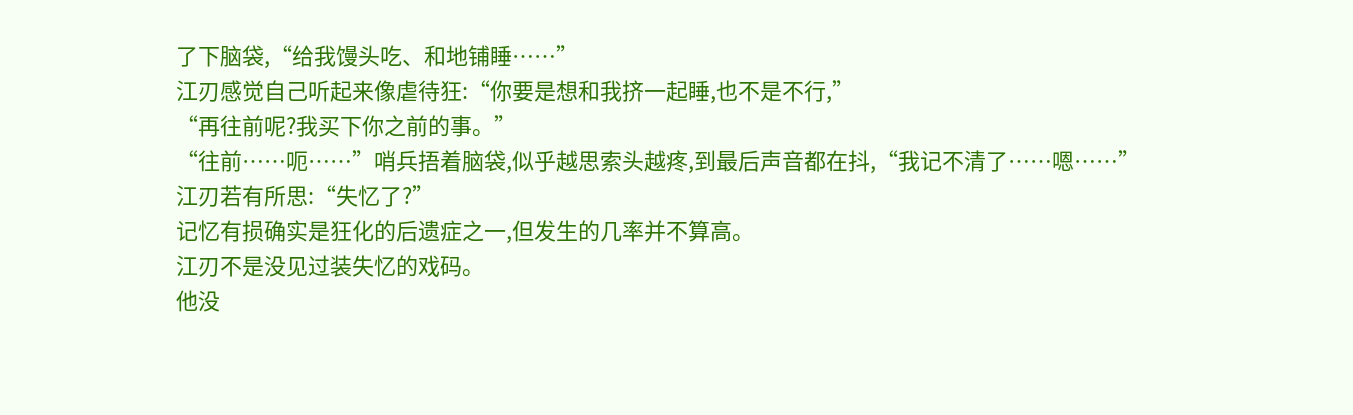了下脑袋,“给我馒头吃、和地铺睡……”
江刃感觉自己听起来像虐待狂:“你要是想和我挤一起睡,也不是不行,”
“再往前呢?我买下你之前的事。”
“往前……呃……”哨兵捂着脑袋,似乎越思索头越疼,到最后声音都在抖,“我记不清了……嗯……”
江刃若有所思:“失忆了?”
记忆有损确实是狂化的后遗症之一,但发生的几率并不算高。
江刃不是没见过装失忆的戏码。
他没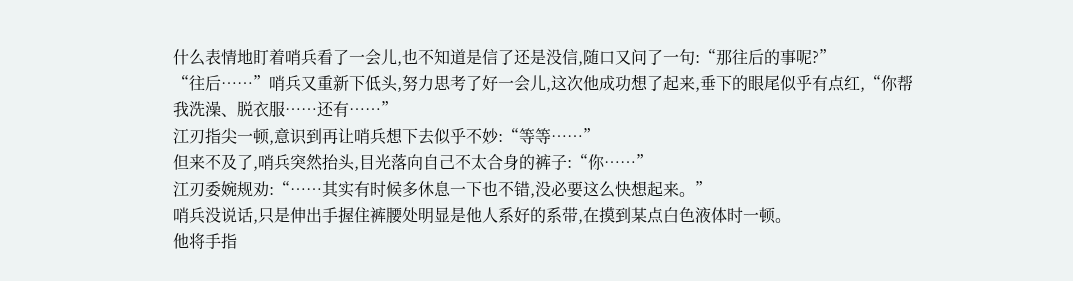什么表情地盯着哨兵看了一会儿,也不知道是信了还是没信,随口又问了一句:“那往后的事呢?”
“往后……”哨兵又重新下低头,努力思考了好一会儿,这次他成功想了起来,垂下的眼尾似乎有点红,“你帮我洗澡、脱衣服……还有……”
江刃指尖一顿,意识到再让哨兵想下去似乎不妙:“等等……”
但来不及了,哨兵突然抬头,目光落向自己不太合身的裤子:“你……”
江刃委婉规劝:“……其实有时候多休息一下也不错,没必要这么快想起来。”
哨兵没说话,只是伸出手握住裤腰处明显是他人系好的系带,在摸到某点白色液体时一顿。
他将手指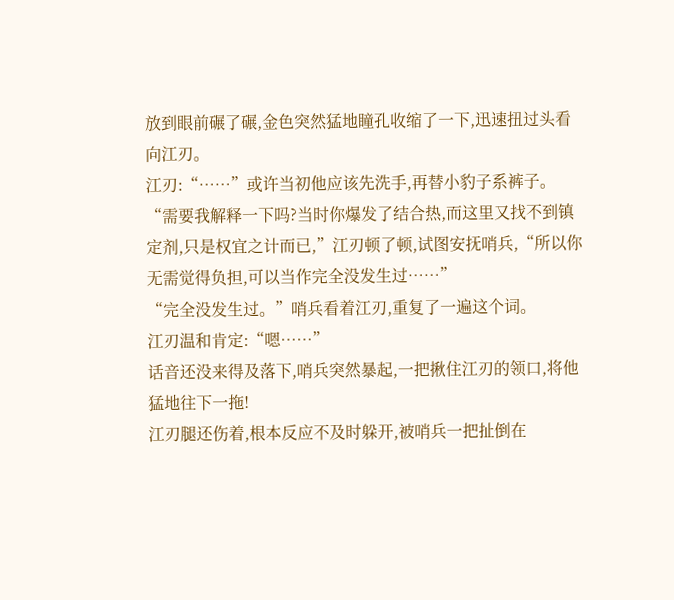放到眼前碾了碾,金色突然猛地瞳孔收缩了一下,迅速扭过头看向江刃。
江刃:“……”或许当初他应该先洗手,再替小豹子系裤子。
“需要我解释一下吗?当时你爆发了结合热,而这里又找不到镇定剂,只是权宜之计而已,”江刃顿了顿,试图安抚哨兵,“所以你无需觉得负担,可以当作完全没发生过……”
“完全没发生过。”哨兵看着江刃,重复了一遍这个词。
江刃温和肯定:“嗯……”
话音还没来得及落下,哨兵突然暴起,一把揪住江刃的领口,将他猛地往下一拖!
江刃腿还伤着,根本反应不及时躲开,被哨兵一把扯倒在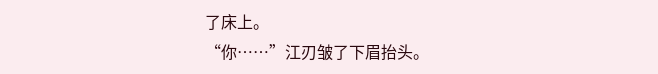了床上。
“你……”江刃皱了下眉抬头。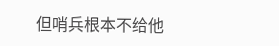但哨兵根本不给他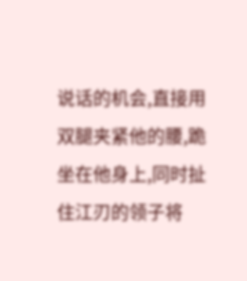说话的机会,直接用双腿夹紧他的腰,跪坐在他身上,同时扯住江刃的领子将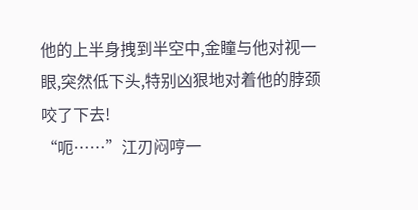他的上半身拽到半空中,金瞳与他对视一眼,突然低下头,特别凶狠地对着他的脖颈咬了下去!
“呃……”江刃闷哼一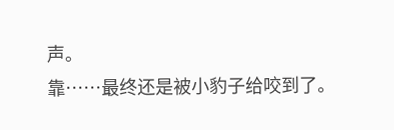声。
靠……最终还是被小豹子给咬到了。